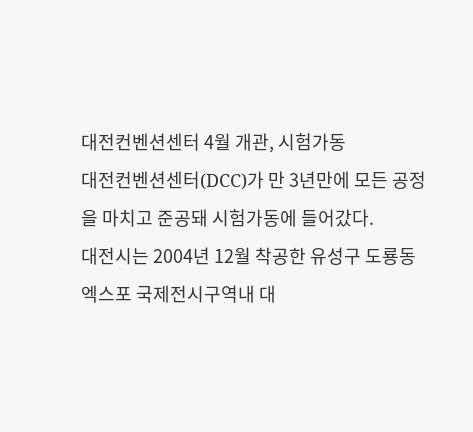대전컨벤션센터 4월 개관, 시험가동
대전컨벤션센터(DCC)가 만 3년만에 모든 공정을 마치고 준공돼 시험가동에 들어갔다.
대전시는 2004년 12월 착공한 유성구 도룡동 엑스포 국제전시구역내 대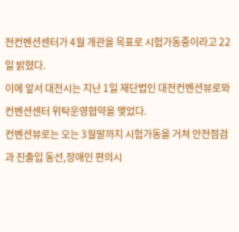전컨벤션센터가 4월 개관을 목표로 시험가동중이라고 22일 밝혔다.
이에 앞서 대전시는 지난 1일 재단법인 대전컨벤션뷰로와 컨벤션센터 위탁운영협약을 맺었다.
컨벤션뷰로는 오는 3월말까지 시험가동을 거쳐 안전점검과 진출입 동선,장애인 편의시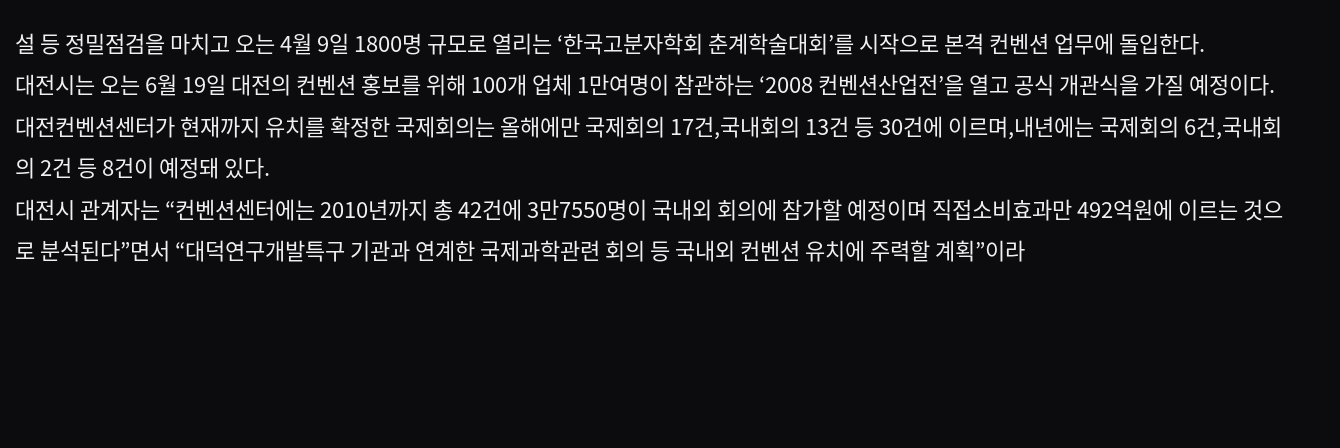설 등 정밀점검을 마치고 오는 4월 9일 1800명 규모로 열리는 ‘한국고분자학회 춘계학술대회’를 시작으로 본격 컨벤션 업무에 돌입한다.
대전시는 오는 6월 19일 대전의 컨벤션 홍보를 위해 100개 업체 1만여명이 참관하는 ‘2008 컨벤션산업전’을 열고 공식 개관식을 가질 예정이다. 대전컨벤션센터가 현재까지 유치를 확정한 국제회의는 올해에만 국제회의 17건,국내회의 13건 등 30건에 이르며,내년에는 국제회의 6건,국내회의 2건 등 8건이 예정돼 있다.
대전시 관계자는 “컨벤션센터에는 2010년까지 총 42건에 3만7550명이 국내외 회의에 참가할 예정이며 직접소비효과만 492억원에 이르는 것으로 분석된다”면서 “대덕연구개발특구 기관과 연계한 국제과학관련 회의 등 국내외 컨벤션 유치에 주력할 계획”이라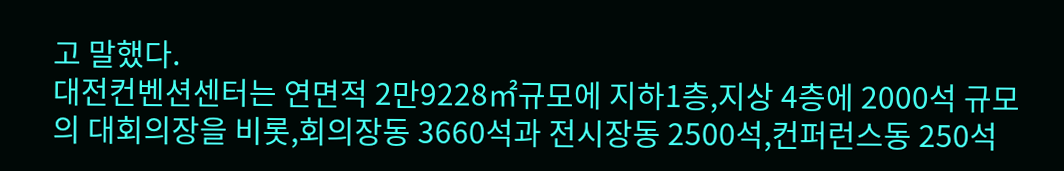고 말했다.
대전컨벤션센터는 연면적 2만9228㎡규모에 지하1층,지상 4층에 2000석 규모의 대회의장을 비롯,회의장동 3660석과 전시장동 2500석,컨퍼런스동 250석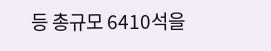등 총규모 6410석을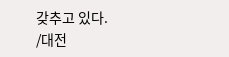갖추고 있다.
/대전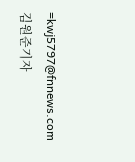=kwj5797@fnnews.com김원준기자